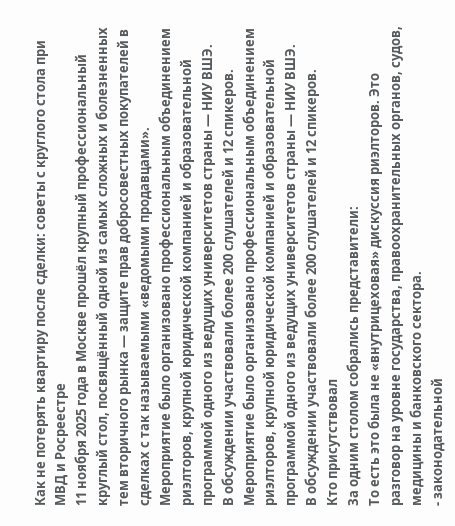Как не потерять квартиру после сделки: советы с круглого стола при МВД и Росреестре
11 ноября 2025 года в Москве прошёл крупный профессиональный круглый стол, посвящённый одной из самых сложных и болезненных тем вторичного рынка — защите прав добросовестных покупателей в сделках с так называемыми «ведомыми продавцами».
Мероприятие было организовано профессиональным объединением риэлторов, крупной юридической компанией и образовательной программой одного из ведущих университетов страны — НИУ ВШЭ.
В обсуждении участвовали более 200 слушателей и 12 спикеров.
Мероприятие было организовано профессиональным объединением риэлторов, крупной юридической компанией и образовательной программой одного из ведущих университетов страны — НИУ ВШЭ.
В обсуждении участвовали более 200 слушателей и 12 спикеров.
Кто присутствовал
За одним столом собрались представители:
То есть это была не «внутрицеховая» дискуссия риэлторов. Это разговор на уровне государства, правоохранительных органов, судов, медицины и банковского сектора.
- законодательной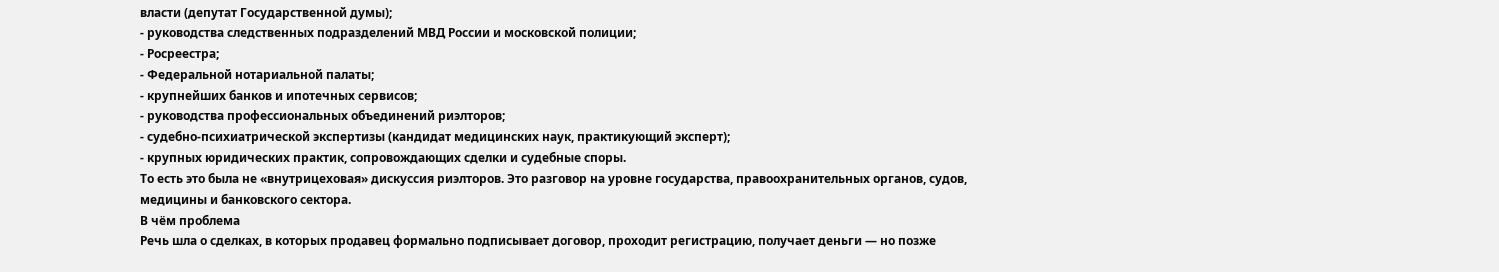власти (депутат Государственной думы);
- руководства следственных подразделений МВД России и московской полиции;
- Росреестра;
- Федеральной нотариальной палаты;
- крупнейших банков и ипотечных сервисов;
- руководства профессиональных объединений риэлторов;
- судебно-психиатрической экспертизы (кандидат медицинских наук, практикующий эксперт);
- крупных юридических практик, сопровождающих сделки и судебные споры.
То есть это была не «внутрицеховая» дискуссия риэлторов. Это разговор на уровне государства, правоохранительных органов, судов, медицины и банковского сектора.
В чём проблема
Речь шла о сделках, в которых продавец формально подписывает договор, проходит регистрацию, получает деньги — но позже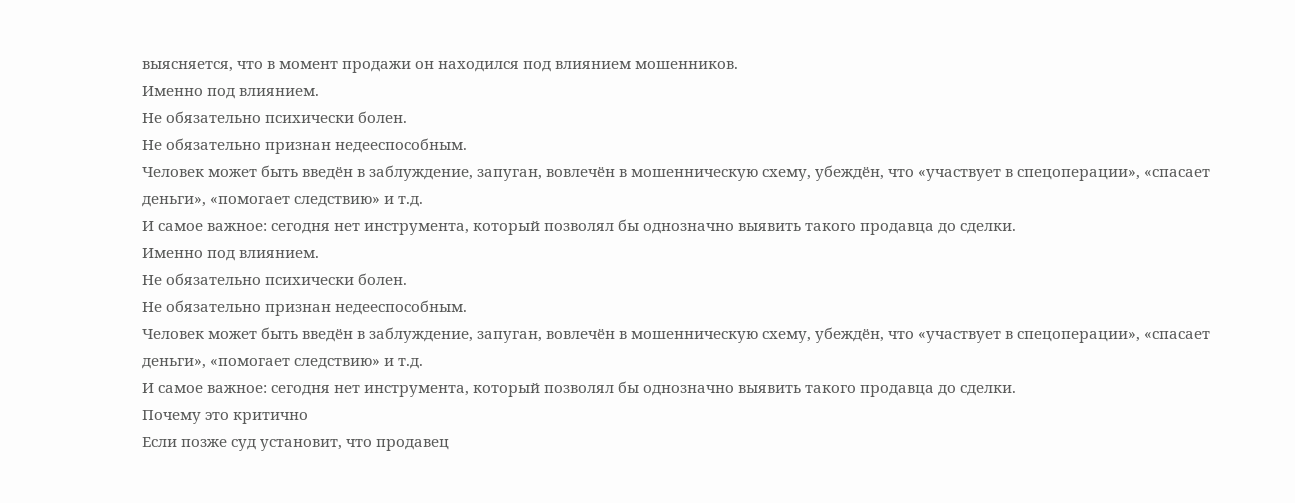выясняется, что в момент продажи он находился под влиянием мошенников.
Именно под влиянием.
Не обязательно психически болен.
Не обязательно признан недееспособным.
Человек может быть введён в заблуждение, запуган, вовлечён в мошенническую схему, убеждён, что «участвует в спецоперации», «спасает деньги», «помогает следствию» и т.д.
И самое важное: сегодня нет инструмента, который позволял бы однозначно выявить такого продавца до сделки.
Именно под влиянием.
Не обязательно психически болен.
Не обязательно признан недееспособным.
Человек может быть введён в заблуждение, запуган, вовлечён в мошенническую схему, убеждён, что «участвует в спецоперации», «спасает деньги», «помогает следствию» и т.д.
И самое важное: сегодня нет инструмента, который позволял бы однозначно выявить такого продавца до сделки.
Почему это критично
Если позже суд установит, что продавец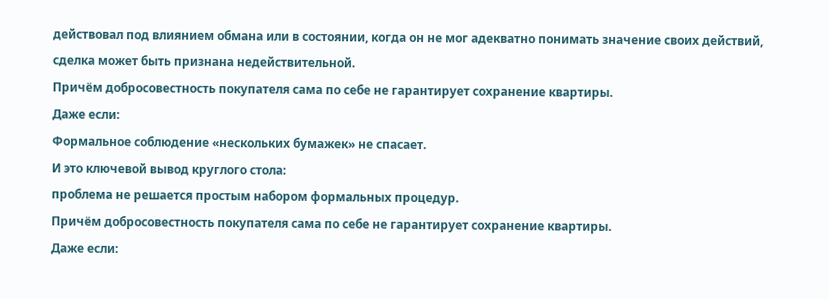действовал под влиянием обмана или в состоянии, когда он не мог адекватно понимать значение своих действий, сделка может быть признана недействительной.
Причём добросовестность покупателя сама по себе не гарантирует сохранение квартиры.
Даже если:
Формальное соблюдение «нескольких бумажек» не спасает.
И это ключевой вывод круглого стола:
проблема не решается простым набором формальных процедур.
Причём добросовестность покупателя сама по себе не гарантирует сохранение квартиры.
Даже если: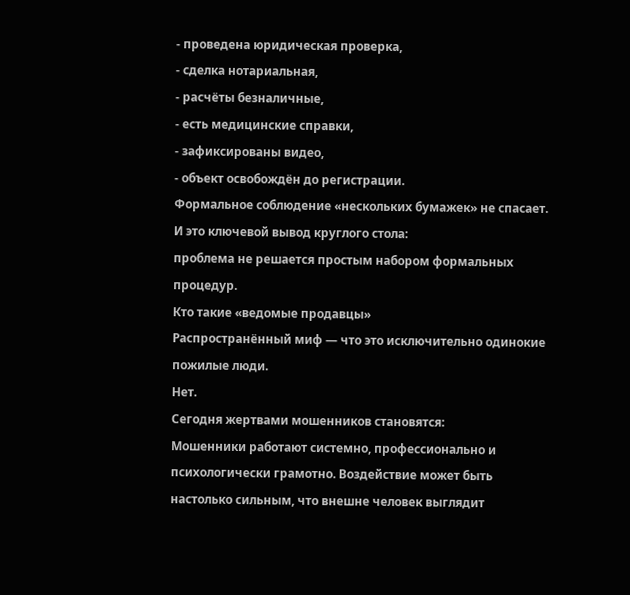- проведена юридическая проверка,
- сделка нотариальная,
- расчёты безналичные,
- есть медицинские справки,
- зафиксированы видео,
- объект освобождён до регистрации.
Формальное соблюдение «нескольких бумажек» не спасает.
И это ключевой вывод круглого стола:
проблема не решается простым набором формальных процедур.
Кто такие «ведомые продавцы»
Распространённый миф — что это исключительно одинокие пожилые люди.
Нет.
Сегодня жертвами мошенников становятся:
Мошенники работают системно, профессионально и психологически грамотно. Воздействие может быть настолько сильным, что внешне человек выглядит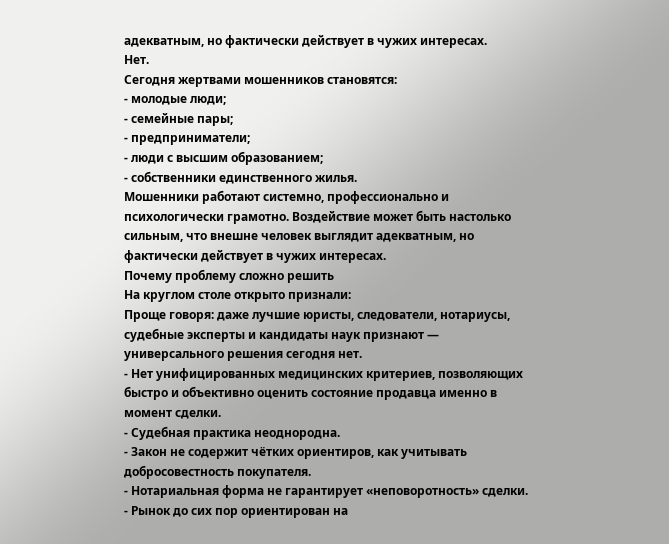адекватным, но фактически действует в чужих интересах.
Нет.
Сегодня жертвами мошенников становятся:
- молодые люди;
- семейные пары;
- предприниматели;
- люди с высшим образованием;
- собственники единственного жилья.
Мошенники работают системно, профессионально и психологически грамотно. Воздействие может быть настолько сильным, что внешне человек выглядит адекватным, но фактически действует в чужих интересах.
Почему проблему сложно решить
На круглом столе открыто признали:
Проще говоря: даже лучшие юристы, следователи, нотариусы, судебные эксперты и кандидаты наук признают — универсального решения сегодня нет.
- Нет унифицированных медицинских критериев, позволяющих быстро и объективно оценить состояние продавца именно в момент сделки.
- Судебная практика неоднородна.
- Закон не содержит чётких ориентиров, как учитывать добросовестность покупателя.
- Нотариальная форма не гарантирует «неповоротность» сделки.
- Рынок до сих пор ориентирован на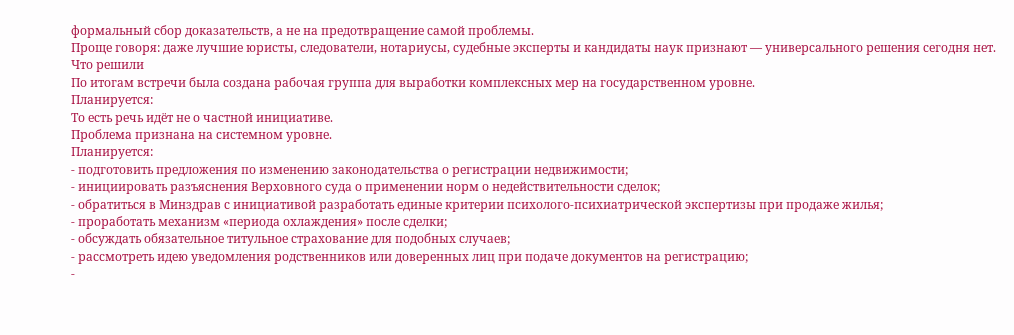формальный сбор доказательств, а не на предотвращение самой проблемы.
Проще говоря: даже лучшие юристы, следователи, нотариусы, судебные эксперты и кандидаты наук признают — универсального решения сегодня нет.
Что решили
По итогам встречи была создана рабочая группа для выработки комплексных мер на государственном уровне.
Планируется:
То есть речь идёт не о частной инициативе.
Проблема признана на системном уровне.
Планируется:
- подготовить предложения по изменению законодательства о регистрации недвижимости;
- инициировать разъяснения Верховного суда о применении норм о недействительности сделок;
- обратиться в Минздрав с инициативой разработать единые критерии психолого-психиатрической экспертизы при продаже жилья;
- проработать механизм «периода охлаждения» после сделки;
- обсуждать обязательное титульное страхование для подобных случаев;
- рассмотреть идею уведомления родственников или доверенных лиц при подаче документов на регистрацию;
-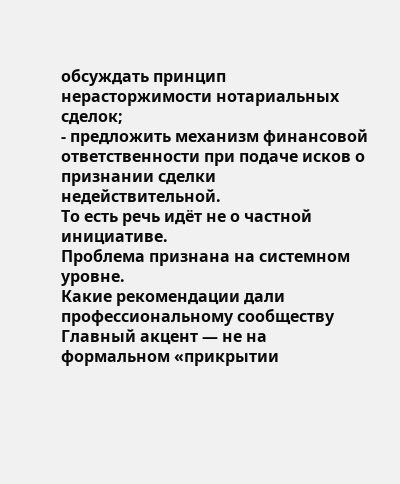обсуждать принцип нерасторжимости нотариальных сделок;
- предложить механизм финансовой ответственности при подаче исков о признании сделки недействительной.
То есть речь идёт не о частной инициативе.
Проблема признана на системном уровне.
Какие рекомендации дали профессиональному сообществу
Главный акцент — не на формальном «прикрытии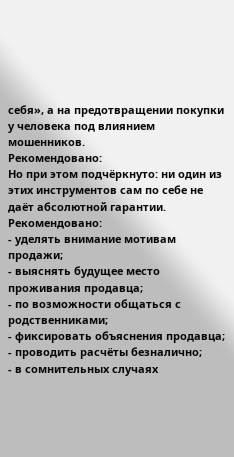себя», а на предотвращении покупки у человека под влиянием мошенников.
Рекомендовано:
Но при этом подчёркнуто: ни один из этих инструментов сам по себе не даёт абсолютной гарантии.
Рекомендовано:
- уделять внимание мотивам продажи;
- выяснять будущее место проживания продавца;
- по возможности общаться с родственниками;
- фиксировать объяснения продавца;
- проводить расчёты безналично;
- в сомнительных случаях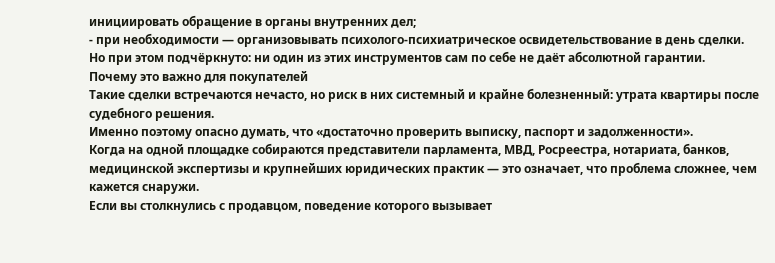инициировать обращение в органы внутренних дел;
- при необходимости — организовывать психолого-психиатрическое освидетельствование в день сделки.
Но при этом подчёркнуто: ни один из этих инструментов сам по себе не даёт абсолютной гарантии.
Почему это важно для покупателей
Такие сделки встречаются нечасто, но риск в них системный и крайне болезненный: утрата квартиры после судебного решения.
Именно поэтому опасно думать, что «достаточно проверить выписку, паспорт и задолженности».
Когда на одной площадке собираются представители парламента, МВД, Росреестра, нотариата, банков, медицинской экспертизы и крупнейших юридических практик — это означает, что проблема сложнее, чем кажется снаружи.
Если вы столкнулись с продавцом, поведение которого вызывает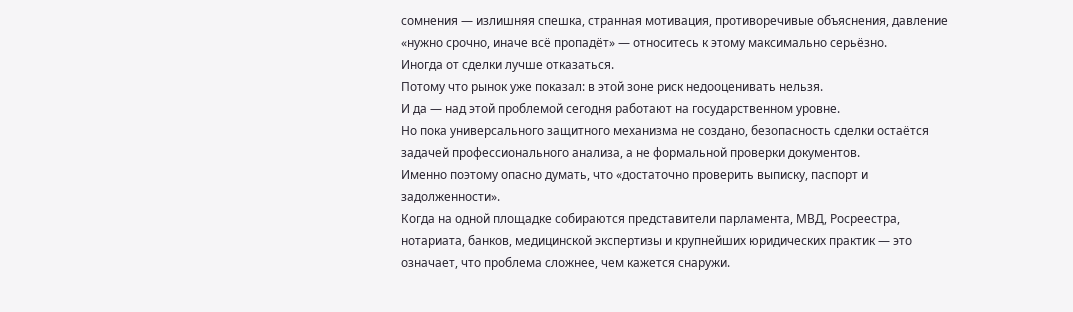сомнения — излишняя спешка, странная мотивация, противоречивые объяснения, давление «нужно срочно, иначе всё пропадёт» — относитесь к этому максимально серьёзно.
Иногда от сделки лучше отказаться.
Потому что рынок уже показал: в этой зоне риск недооценивать нельзя.
И да — над этой проблемой сегодня работают на государственном уровне.
Но пока универсального защитного механизма не создано, безопасность сделки остаётся задачей профессионального анализа, а не формальной проверки документов.
Именно поэтому опасно думать, что «достаточно проверить выписку, паспорт и задолженности».
Когда на одной площадке собираются представители парламента, МВД, Росреестра, нотариата, банков, медицинской экспертизы и крупнейших юридических практик — это означает, что проблема сложнее, чем кажется снаружи.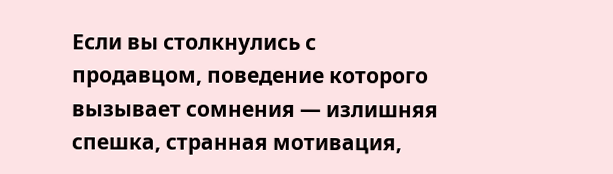Если вы столкнулись с продавцом, поведение которого вызывает сомнения — излишняя спешка, странная мотивация,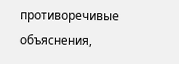противоречивые объяснения,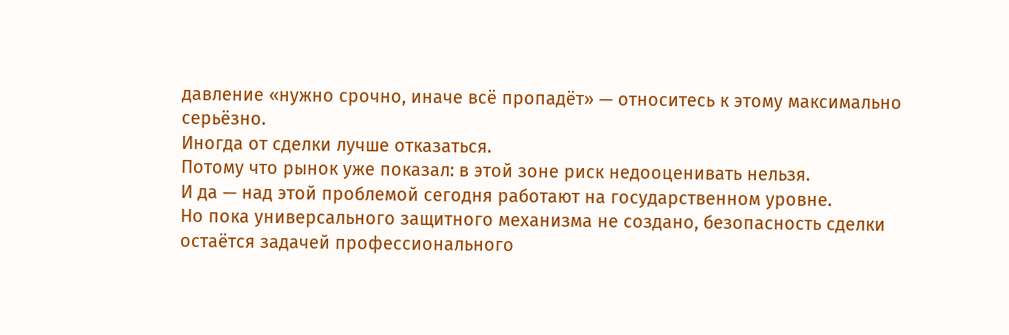давление «нужно срочно, иначе всё пропадёт» — относитесь к этому максимально серьёзно.
Иногда от сделки лучше отказаться.
Потому что рынок уже показал: в этой зоне риск недооценивать нельзя.
И да — над этой проблемой сегодня работают на государственном уровне.
Но пока универсального защитного механизма не создано, безопасность сделки остаётся задачей профессионального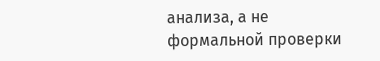анализа, а не формальной проверки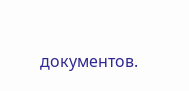документов.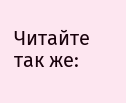Читайте так же: